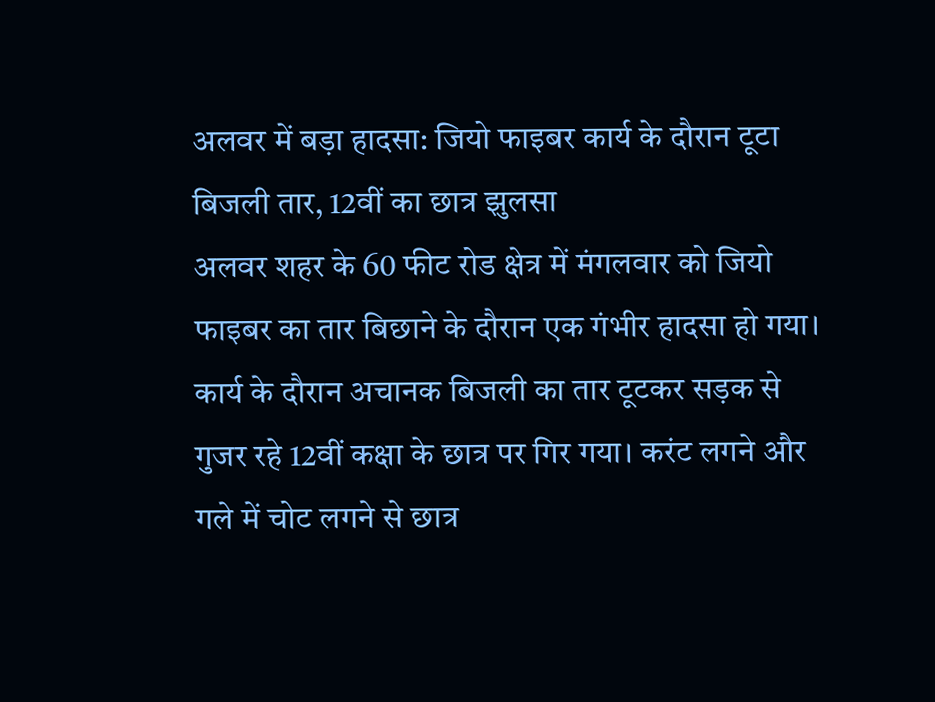अलवर में बड़ा हादसा: जियो फाइबर कार्य के दौरान टूटा बिजली तार, 12वीं का छात्र झुलसा
अलवर शहर के 60 फीट रोड क्षेत्र में मंगलवार को जियो फाइबर का तार बिछाने के दौरान एक गंभीर हादसा हो गया। कार्य के दौरान अचानक बिजली का तार टूटकर सड़क से गुजर रहे 12वीं कक्षा के छात्र पर गिर गया। करंट लगने और गले में चोट लगने से छात्र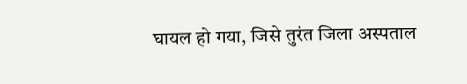घायल हो गया, जिसे तुरंत जिला अस्पताल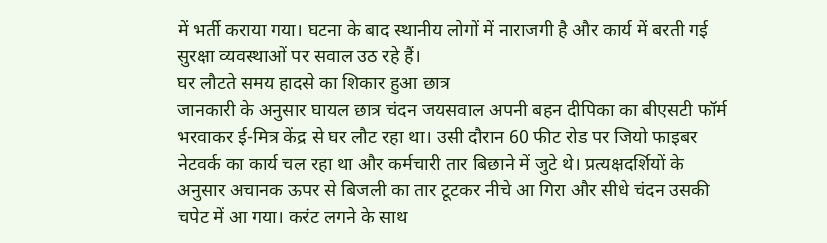में भर्ती कराया गया। घटना के बाद स्थानीय लोगों में नाराजगी है और कार्य में बरती गई सुरक्षा व्यवस्थाओं पर सवाल उठ रहे हैं।
घर लौटते समय हादसे का शिकार हुआ छात्र
जानकारी के अनुसार घायल छात्र चंदन जयसवाल अपनी बहन दीपिका का बीएसटी फॉर्म भरवाकर ई-मित्र केंद्र से घर लौट रहा था। उसी दौरान 60 फीट रोड पर जियो फाइबर नेटवर्क का कार्य चल रहा था और कर्मचारी तार बिछाने में जुटे थे। प्रत्यक्षदर्शियों के अनुसार अचानक ऊपर से बिजली का तार टूटकर नीचे आ गिरा और सीधे चंदन उसकी चपेट में आ गया। करंट लगने के साथ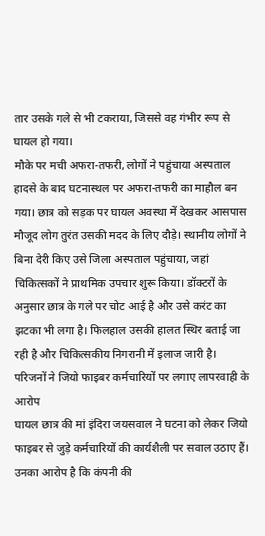तार उसके गले से भी टकराया, जिससे वह गंभीर रूप से घायल हो गया।
मौके पर मची अफरा-तफरी, लोगों ने पहुंचाया अस्पताल
हादसे के बाद घटनास्थल पर अफरा-तफरी का माहौल बन गया। छात्र को सड़क पर घायल अवस्था में देखकर आसपास मौजूद लोग तुरंत उसकी मदद के लिए दौड़े। स्थानीय लोगों ने बिना देरी किए उसे जिला अस्पताल पहुंचाया, जहां चिकित्सकों ने प्राथमिक उपचार शुरू किया। डॉक्टरों के अनुसार छात्र के गले पर चोट आई है और उसे करंट का झटका भी लगा है। फिलहाल उसकी हालत स्थिर बताई जा रही है और चिकित्सकीय निगरानी में इलाज जारी है।
परिजनों ने जियो फाइबर कर्मचारियों पर लगाए लापरवाही के आरोप
घायल छात्र की मां इंदिरा जयसवाल ने घटना को लेकर जियो फाइबर से जुड़े कर्मचारियों की कार्यशैली पर सवाल उठाए हैं। उनका आरोप है कि कंपनी की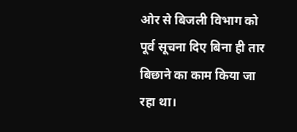ओर से बिजली विभाग को पूर्व सूचना दिए बिना ही तार बिछाने का काम किया जा रहा था।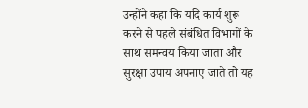उन्होंने कहा कि यदि कार्य शुरू करने से पहले संबंधित विभागों के साथ समन्वय किया जाता और सुरक्षा उपाय अपनाए जाते तो यह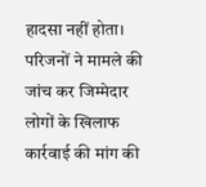हादसा नहीं होता। परिजनों ने मामले की जांच कर जिम्मेदार लोगों के खिलाफ कार्रवाई की मांग की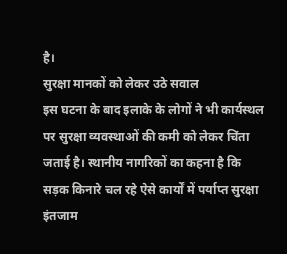है।
सुरक्षा मानकों को लेकर उठे सवाल
इस घटना के बाद इलाके के लोगों ने भी कार्यस्थल पर सुरक्षा व्यवस्थाओं की कमी को लेकर चिंता जताई है। स्थानीय नागरिकों का कहना है कि सड़क किनारे चल रहे ऐसे कार्यों में पर्याप्त सुरक्षा इंतजाम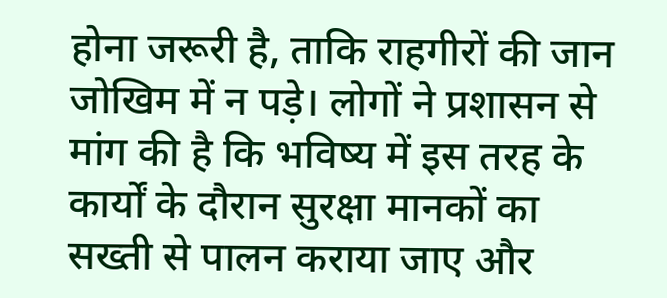होना जरूरी है, ताकि राहगीरों की जान जोखिम में न पड़े। लोगों ने प्रशासन से मांग की है कि भविष्य में इस तरह के कार्यों के दौरान सुरक्षा मानकों का सख्ती से पालन कराया जाए और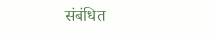संबंधित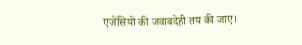एजेंसियों की जवाबदेही तय की जाए।